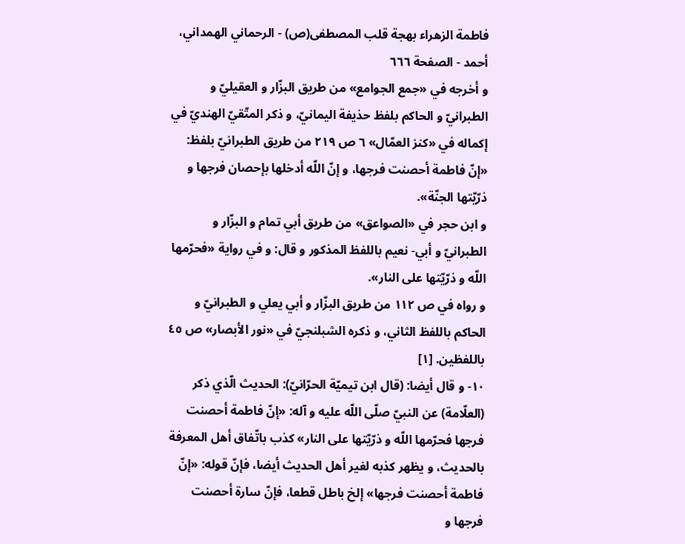فاطمة الزهراء بهجة قلب المصطفى(ص) - الرحماني الهمداني، أحمد - الصفحة ٦٦٦
و أخرجه في «جمع الجوامع» من طريق البزّار و العقيليّ و الطبرانيّ و الحاكم بلفظ حذيفة اليمانيّ، و ذكر المتّقيّ الهنديّ في إكماله في «كنز العمّال» ٦ ص ٢١٩ من طريق الطبرانيّ بلفظ: «إنّ فاطمة أحصنت فرجها، و إنّ اللّه أدخلها بإحصان فرجها و ذرّيّتها الجنّة».
و ابن حجر في «الصواعق» من طريق أبي تمام و البزّار و الطبرانيّ و أبي- نعيم باللفظ المذكور و قال: و في رواية «فحرّمها اللّه و ذرّيّتها على النار».
و رواه في ص ١١٢ من طريق البزّار و أبي يعلي و الطبرانيّ و الحاكم باللفظ الثاني، و ذكره الشبلنجيّ في «نور الأبصار» ص ٤٥ باللفظين. [١]
١٠- و قال أيضا: (قال ابن تيميّة الحرّانيّ): الحديث الّذي ذكر (العلّامة) عن النبيّ صلّى اللّه عليه و آله: «إنّ فاطمة أحصنت فرجها فحرّمها اللّه و ذرّيّتها على النار» كذب باتّفاق أهل المعرفة بالحديث، و يظهر كذبه لغير أهل الحديث أيضا، فإنّ قوله: «إنّ فاطمة أحصنت فرجها» إلخ باطل قطعا، فإنّ سارة أحصنت فرجها و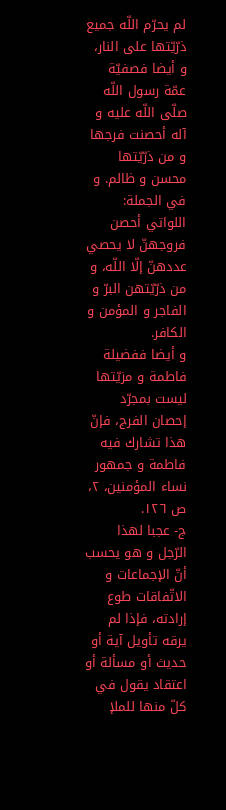لم يحرّم اللّه جميع ذرّيّتها على النار، و أيضا فصفيّة عمّة رسول اللّه صلّى اللّه عليه و آله أحصنت فرجها و من ذرّيّتها محسن و ظالم. و في الجملة: اللواتي أحصن فروجهنّ لا يحصي عددهنّ إلّا اللّه، و من ذرّيّتهن البرّ و الفاجر و المؤمن و الكافر.
و أيضا ففضيلة فاطمة و مزيّتها ليست بمجرّد إحصان الفرج، فإنّ هذا تشارك فيه فاطمة و جمهور نساء المؤمنين، ٢، ص ١٢٦.
ج- عجبا لهذا الرّجل و هو يحسب أنّ الإجماعات و الاتّفاقات طوع إرادته، فإذا لم يرقه تأويل آية أو حديث أو مسألة أو اعتقاد يقول في كلّ منها للملإ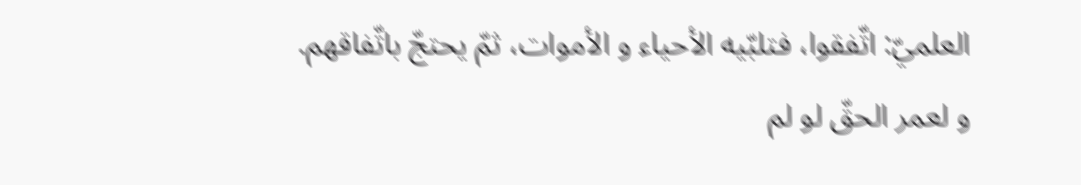العلميّ: اتّفقوا، فتلبّيه الأحياء و الأموات، ثمّ يحتجّ باتّفاقهم.
و لعمر الحقّ لو لم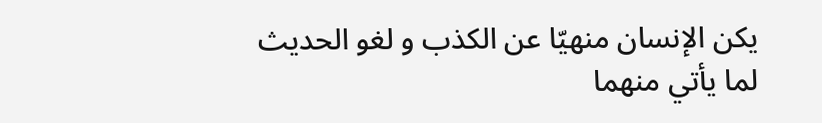يكن الإنسان منهيّا عن الكذب و لغو الحديث لما يأتي منهما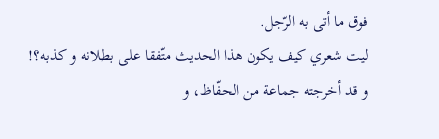فوق ما أتى به الرّجل.
ليت شعري كيف يكون هذا الحديث متّفقا على بطلانه و كذبه؟! و قد أخرجته جماعة من الحفّاظ، و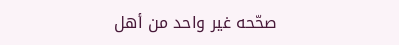صحّحه غير واحد من أهل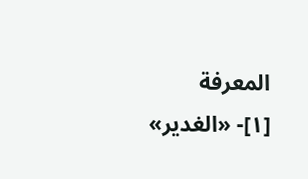المعرفة
[١]- «الغدير»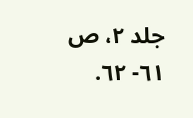جلد ٢، ص ٦١- ٦٢.